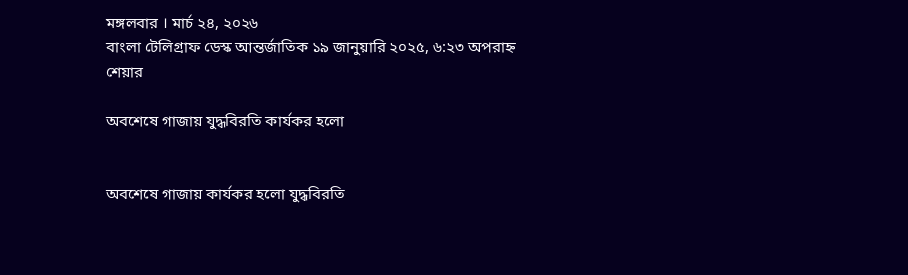মঙ্গলবার । মার্চ ২৪, ২০২৬
বাংলা টেলিগ্রাফ ডেস্ক আন্তর্জাতিক ১৯ জানুয়ারি ২০২৫, ৬:২৩ অপরাহ্ন
শেয়ার

অবশেষে গাজায় যুদ্ধবিরতি কার্যকর হলো


অবশেষে গাজায় কার্যকর হলো যুদ্ধবিরতি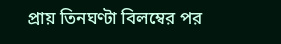প্রায় তিনঘণ্টা বিলম্বের পর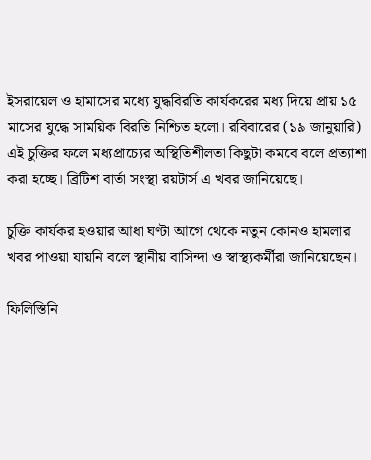ইসরায়েল ও হামাসের মধ্যে যুদ্ধবিরতি কার্যকরের মধ্য দিয়ে প্রায় ১৫ মাসের যুদ্ধে সাময়িক বিরতি নিশ্চিত হলো। রবিবারের (১৯ জানুয়ারি) এই চুক্তির ফলে মধ্যপ্রাচ্যের অস্থিতিশীলতা কিছুটা কমবে বলে প্রত্যাশা করা হচ্ছে। ব্রিটিশ বার্তা সংস্থা রয়টার্স এ খবর জানিয়েছে।

চুক্তি কার্যকর হওয়ার আধা ঘণ্টা আগে থেকে নতুন কোনও হামলার খবর পাওয়া যায়নি বলে স্থানীয় বাসিন্দা ও স্বাস্থ্যকর্মীরা জানিয়েছেন।

ফিলিস্তিনি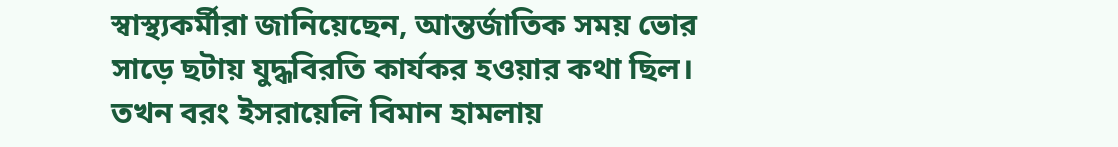স্বাস্থ্যকর্মীরা জানিয়েছেন, আন্তর্জাতিক সময় ভোর সাড়ে ছটায় যুদ্ধবিরতি কার্যকর হওয়ার কথা ছিল। তখন বরং ইসরায়েলি বিমান হামলায়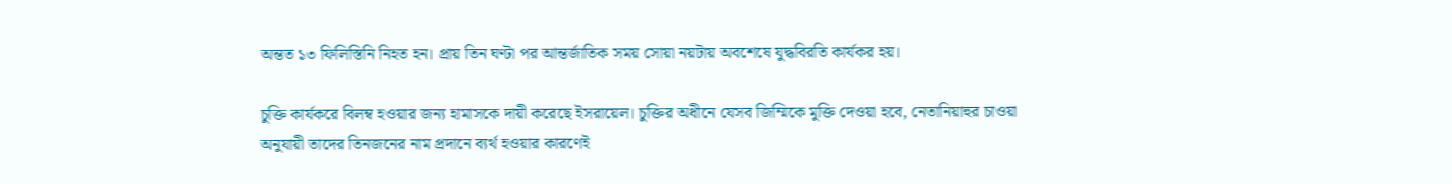অন্তত ১৩ ফিলিস্তিনি নিহত হন। প্রায় তিন ঘণ্টা পর আন্তর্জাতিক সময় সোয়া নয়টায় অবশেষে যুদ্ধবিরতি কার্যকর হয়।

চুক্তি কার্যকরে বিলম্ব হওয়ার জন্য হামাসকে দায়ী করেছে ইসরায়েল। চুক্তির অধীনে যেসব জিম্মিকে মুক্তি দেওয়া হবে, নেতানিয়াহুর চাওয়া অনুযায়ী তাদের তিনজনের নাম প্রদানে ব্যর্থ হওয়ার কারণেই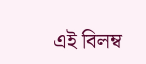এই বিলম্ব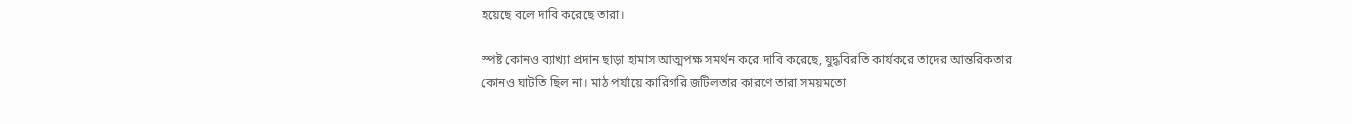হয়েছে বলে দাবি করেছে তারা।

স্পষ্ট কোনও ব্যাখ্যা প্রদান ছাড়া হামাস আত্মপক্ষ সমর্থন করে দাবি করেছে, যুদ্ধবিরতি কার্যকরে তাদের আন্তরিকতার কোনও ঘাটতি ছিল না। মাঠ পর্যায়ে কারিগরি জটিলতার কারণে তারা সময়মতো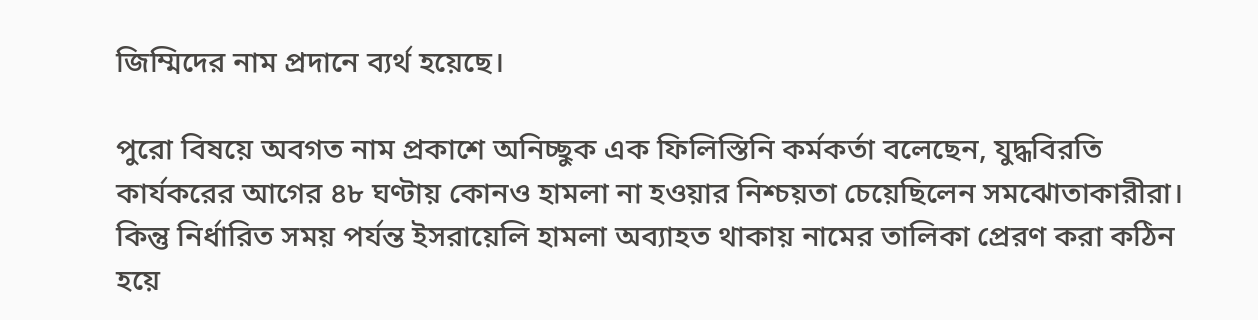জিম্মিদের নাম প্রদানে ব্যর্থ হয়েছে।

পুরো বিষয়ে অবগত নাম প্রকাশে অনিচ্ছুক এক ফিলিস্তিনি কর্মকর্তা বলেছেন, যুদ্ধবিরতি কার্যকরের আগের ৪৮ ঘণ্টায় কোনও হামলা না হওয়ার নিশ্চয়তা চেয়েছিলেন সমঝোতাকারীরা। কিন্তু নির্ধারিত সময় পর্যন্ত ইসরায়েলি হামলা অব্যাহত থাকায় নামের তালিকা প্রেরণ করা কঠিন হয়ে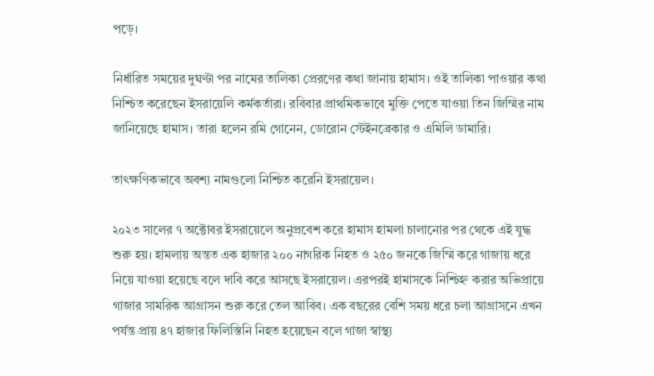পড়ে।

নির্ধারিত সময়ের দুঘণ্টা পর নামের তালিকা প্রেরণের কথা জানায় হামাস। ওই তালিকা পাওয়ার কথা নিশ্চিত করেছেন ইসরায়েলি কর্মকর্তারা। রবিবার প্রাথমিকভাবে মুক্তি পেতে যাওয়া তিন জিম্মির নাম জানিয়েছে হামাস। তারা হলেন রমি গোনেন, ডোরোন স্টেইনব্রেকার ও এমিলি ডামারি।

তাৎক্ষণিকভাবে অবশ্য নামগুলো নিশ্চিত করেনি ইসরায়েল।

২০২৩ সালের ৭ অক্টোবর ইসরায়েলে অনুপ্রবেশ করে হামাস হামলা চালানোর পর থেকে এই যুদ্ধ শুরু হয়। হামলায় অন্তত এক হাজার ২০০ নাগরিক নিহত ও ২৫০ জনকে জিম্মি করে গাজায় ধরে নিয়ে যাওয়া হয়েছে বলে দাবি করে আসছে ইসরায়েল। এরপরই হামাসকে নিশ্চিহ্ন করার অভিপ্রায়ে গাজার সামরিক আগ্রাসন শুরু করে তেল আবিব। এক বছরের বেশি সময় ধরে চলা আগ্রাসনে এখন পর্যন্ত প্রায় ৪৭ হাজার ফিলিস্তিনি নিহত হয়েছেন বলে গাজা স্বাস্থ্য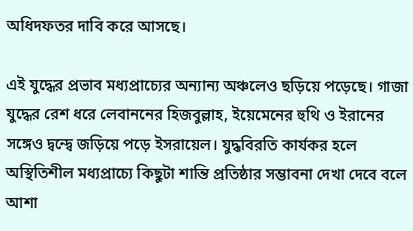অধিদফতর দাবি করে আসছে।

এই যুদ্ধের প্রভাব মধ্যপ্রাচ্যের অন্যান্য অঞ্চলেও ছড়িয়ে পড়েছে। গাজা যুদ্ধের রেশ ধরে লেবাননের হিজবুল্লাহ, ইয়েমেনের হুথি ও ইরানের সঙ্গেও দ্বন্দ্বে জড়িয়ে পড়ে ইসরায়েল। যুদ্ধবিরতি কার্যকর হলে অস্থিতিশীল মধ্যপ্রাচ্যে কিছুটা শান্তি প্রতিষ্ঠার সম্ভাবনা দেখা দেবে বলে আশা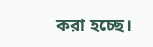করা হচ্ছে।